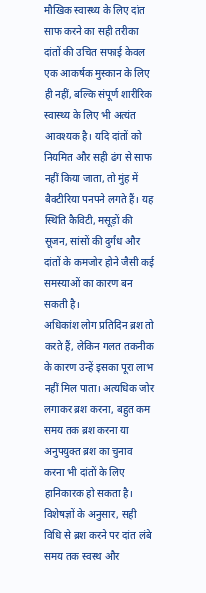मौखिक स्वास्थ्य के लिए दांत साफ करने का सही तरीका
दांतों की उचित सफाई केवल एक आकर्षक मुस्कान के लिए ही नहीं, बल्कि संपूर्ण शारीरिक स्वास्थ्य के लिए भी अत्यंत आवश्यक है। यदि दांतों को नियमित और सही ढंग से साफ नहीं किया जाता, तो मुंह में बैक्टीरिया पनपने लगते हैं। यह स्थिति कैविटी, मसूड़ों की सूजन, सांसों की दुर्गंध और दांतों के कमजोर होने जैसी कई समस्याओं का कारण बन सकती है।
अधिकांश लोग प्रतिदिन ब्रश तो करते हैं, लेकिन गलत तकनीक के कारण उन्हें इसका पूरा लाभ नहीं मिल पाता। अत्यधिक जोर लगाकर ब्रश करना, बहुत कम समय तक ब्रश करना या अनुपयुक्त ब्रश का चुनाव करना भी दांतों के लिए हानिकारक हो सकता है। विशेषज्ञों के अनुसार, सही विधि से ब्रश करने पर दांत लंबे समय तक स्वस्थ और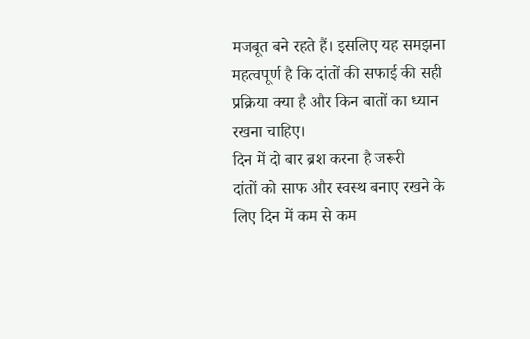मजबूत बने रहते हैं। इसलिए यह समझना महत्वपूर्ण है कि दांतों की सफाई की सही प्रक्रिया क्या है और किन बातों का ध्यान रखना चाहिए।
दिन में दो बार ब्रश करना है जरूरी
दांतों को साफ और स्वस्थ बनाए रखने के लिए दिन में कम से कम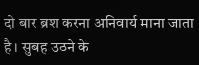दो बार ब्रश करना अनिवार्य माना जाता है। सुबह उठने के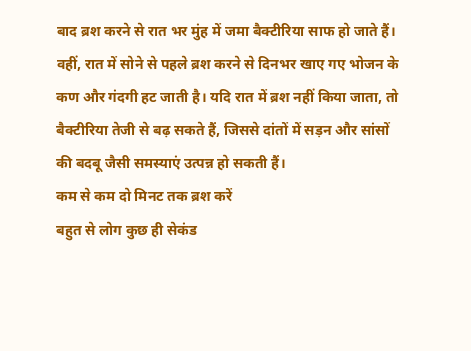बाद ब्रश करने से रात भर मुंह में जमा बैक्टीरिया साफ हो जाते हैं। वहीं, रात में सोने से पहले ब्रश करने से दिनभर खाए गए भोजन के कण और गंदगी हट जाती है। यदि रात में ब्रश नहीं किया जाता, तो बैक्टीरिया तेजी से बढ़ सकते हैं, जिससे दांतों में सड़न और सांसों की बदबू जैसी समस्याएं उत्पन्न हो सकती हैं।
कम से कम दो मिनट तक ब्रश करें
बहुत से लोग कुछ ही सेकंड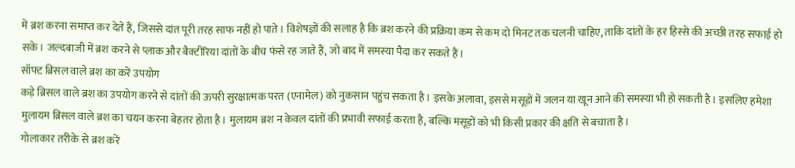में ब्रश करना समाप्त कर देते हैं, जिससे दांत पूरी तरह साफ नहीं हो पाते। विशेषज्ञों की सलाह है कि ब्रश करने की प्रक्रिया कम से कम दो मिनट तक चलनी चाहिए, ताकि दांतों के हर हिस्से की अच्छी तरह सफाई हो सके। जल्दबाजी में ब्रश करने से प्लाक और बैक्टीरिया दांतों के बीच फंसे रह जाते हैं, जो बाद में समस्या पैदा कर सकते हैं।
सॉफ्ट ब्रिसल वाले ब्रश का करें उपयोग
कड़े ब्रिसल वाले ब्रश का उपयोग करने से दांतों की ऊपरी सुरक्षात्मक परत (एनामेल) को नुकसान पहुंच सकता है। इसके अलावा, इससे मसूड़ों में जलन या खून आने की समस्या भी हो सकती है। इसलिए हमेशा मुलायम ब्रिसल वाले ब्रश का चयन करना बेहतर होता है। मुलायम ब्रश न केवल दांतों की प्रभावी सफाई करता है, बल्कि मसूड़ों को भी किसी प्रकार की क्षति से बचाता है।
गोलाकार तरीके से ब्रश करें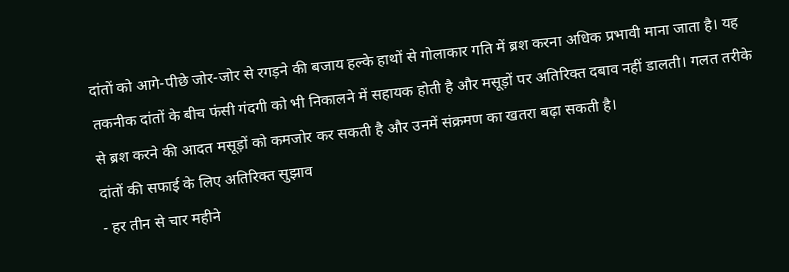दांतों को आगे-पीछे जोर-जोर से रगड़ने की बजाय हल्के हाथों से गोलाकार गति में ब्रश करना अधिक प्रभावी माना जाता है। यह तकनीक दांतों के बीच फंसी गंदगी को भी निकालने में सहायक होती है और मसूड़ों पर अतिरिक्त दबाव नहीं डालती। गलत तरीके से ब्रश करने की आदत मसूड़ों को कमजोर कर सकती है और उनमें संक्रमण का खतरा बढ़ा सकती है।
दांतों की सफाई के लिए अतिरिक्त सुझाव
- हर तीन से चार महीने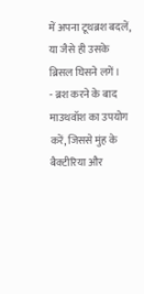में अपना टूथब्रश बदलें, या जैसे ही उसके ब्रिसल घिसने लगें।
- ब्रश करने के बाद माउथवॉश का उपयोग करें, जिससे मुंह के बैक्टीरिया और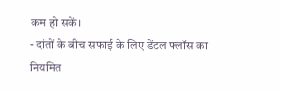कम हो सकें।
- दांतों के बीच सफाई के लिए डेंटल फ्लॉस का नियमित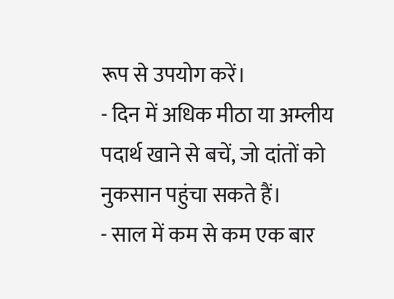रूप से उपयोग करें।
- दिन में अधिक मीठा या अम्लीय पदार्थ खाने से बचें, जो दांतों को नुकसान पहुंचा सकते हैं।
- साल में कम से कम एक बार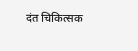दंत चिकित्सक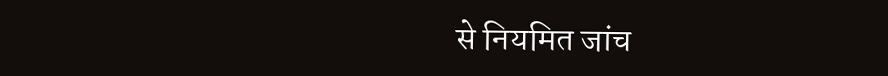से नियमित जांच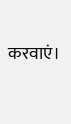करवाएं।